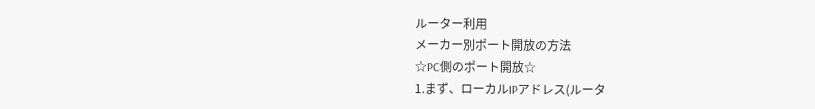ルーター利用
メーカー別ポート開放の方法
☆PC側のポート開放☆
1.まず、ローカルIPアドレス(ルータ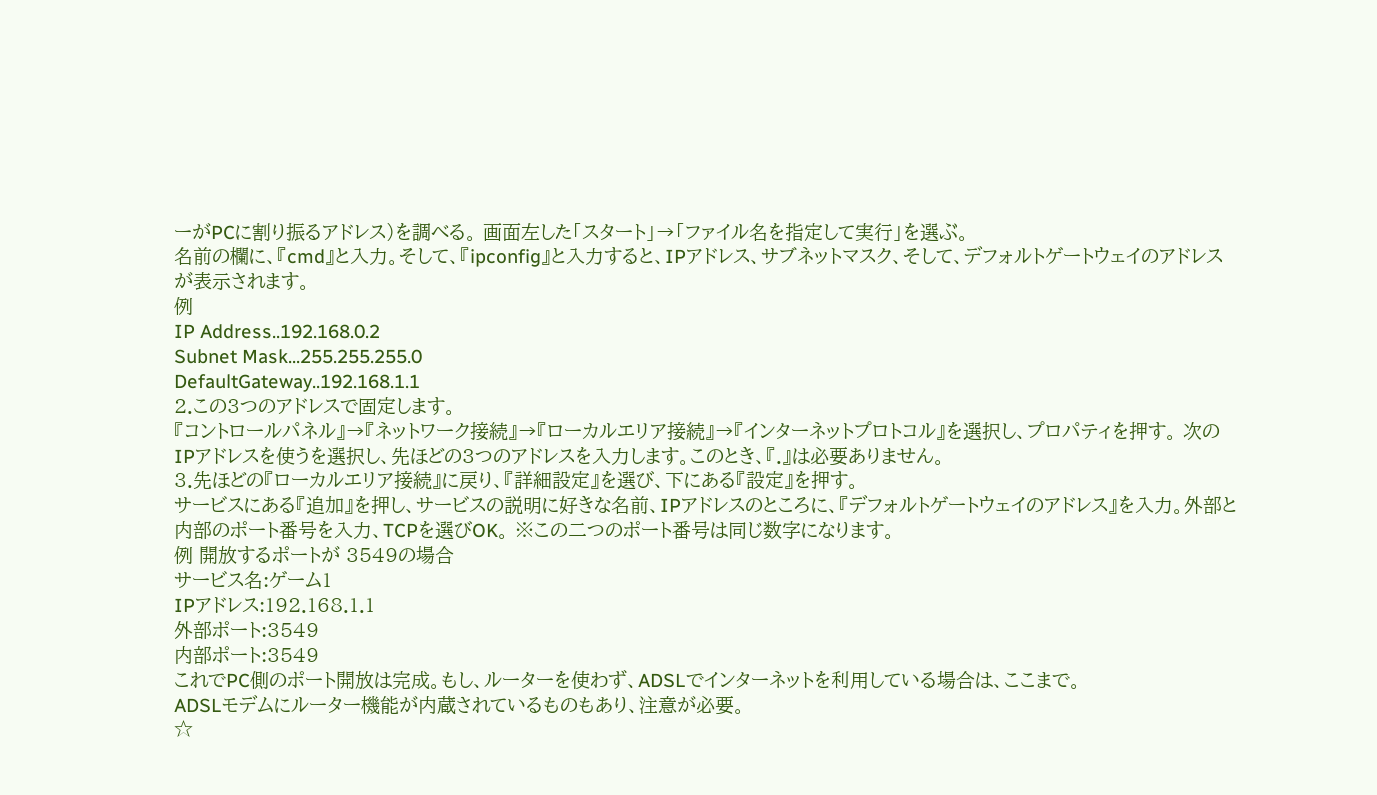ーがPCに割り振るアドレス)を調べる。 画面左した「スタート」→「ファイル名を指定して実行」を選ぶ。
名前の欄に、『cmd』と入力。そして、『ipconfig』と入力すると、IPアドレス、サブネットマスク、そして、デフォルトゲートウェイのアドレスが表示されます。
例
IP Address..192.168.0.2
Subnet Mask...255.255.255.0
DefaultGateway..192.168.1.1
2.この3つのアドレスで固定します。
『コントロールパネル』→『ネットワーク接続』→『ローカルエリア接続』→『インターネットプロトコル』を選択し、プロパティを押す。 次のIPアドレスを使うを選択し、先ほどの3つのアドレスを入力します。このとき、『.』は必要ありません。
3.先ほどの『ローカルエリア接続』に戻り、『詳細設定』を選び、下にある『設定』を押す。
サービスにある『追加』を押し、サービスの説明に好きな名前、IPアドレスのところに、『デフォルトゲートウェイのアドレス』を入力。外部と内部のポート番号を入力、TCPを選びOK。 ※この二つのポート番号は同じ数字になります。
例 開放するポートが 3549の場合
サービス名:ゲーム1
IPアドレス:192.168.1.1
外部ポート:3549
内部ポート:3549
これでPC側のポート開放は完成。もし、ルーターを使わず、ADSLでインターネットを利用している場合は、ここまで。
ADSLモデムにルーター機能が内蔵されているものもあり、注意が必要。
☆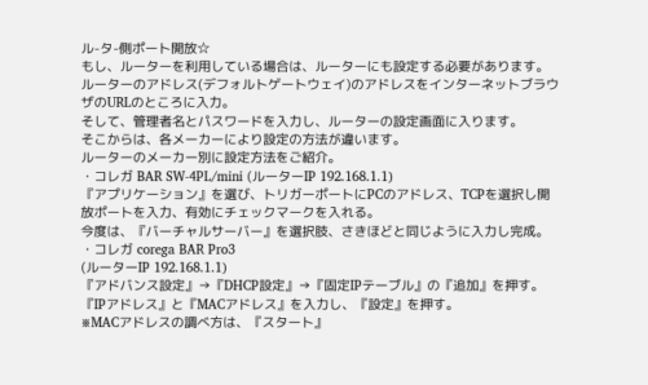ル-タ-側ポート開放☆
もし、ルーターを利用している場合は、ルーターにも設定する必要があります。 ルーターのアドレス(デフォルトゲートウェイ)のアドレスをインターネットブラウザのURLのところに入力。
そして、管理者名とパスワードを入力し、ルーターの設定画面に入ります。
そこからは、各メーカーにより設定の方法が違います。
ルーターのメーカー別に設定方法をご紹介。
・コレガ BAR SW-4PL/mini (ルーターIP 192.168.1.1)
『アプリケーション』を選び、トリガーポートにPCのアドレス、TCPを選択し開放ポートを入力、有効にチェックマークを入れる。
今度は、『バーチャルサーバー』を選択肢、さきほどと同じように入力し完成。
・コレガ corega BAR Pro3
(ルーターIP 192.168.1.1)
『アドバンス設定』→『DHCP設定』→『固定IPテーブル』の『追加』を押す。
『IPアドレス』と『MACアドレス』を入力し、『設定』を押す。
※MACアドレスの調べ方は、『スタート』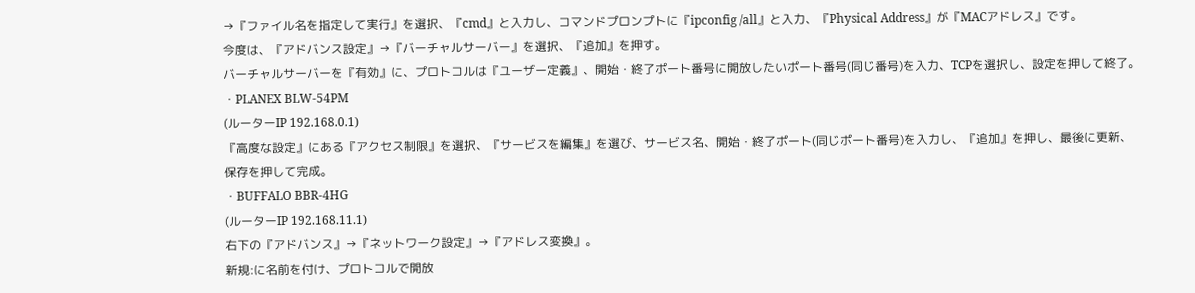→『ファイル名を指定して実行』を選択、『cmd』と入力し、コマンドプロンプトに『ipconfig /all』と入力、『Physical Address』が『MACアドレス』です。
今度は、『アドバンス設定』→『バーチャルサーバー』を選択、『追加』を押す。
バーチャルサーバーを『有効』に、プロトコルは『ユーザー定義』、開始・終了ポート番号に開放したいポート番号(同じ番号)を入力、TCPを選択し、設定を押して終了。 ・PLANEX BLW-54PM
(ルーターIP 192.168.0.1)
『高度な設定』にある『アクセス制限』を選択、『サービスを編集』を選び、サービス名、開始・終了ポート(同じポート番号)を入力し、『追加』を押し、最後に更新、保存を押して完成。
・BUFFALO BBR-4HG
(ルーターIP 192.168.11.1)
右下の『アドバンス』→『ネットワーク設定』→『アドレス変換』。
新規:に名前を付け、プロトコルで開放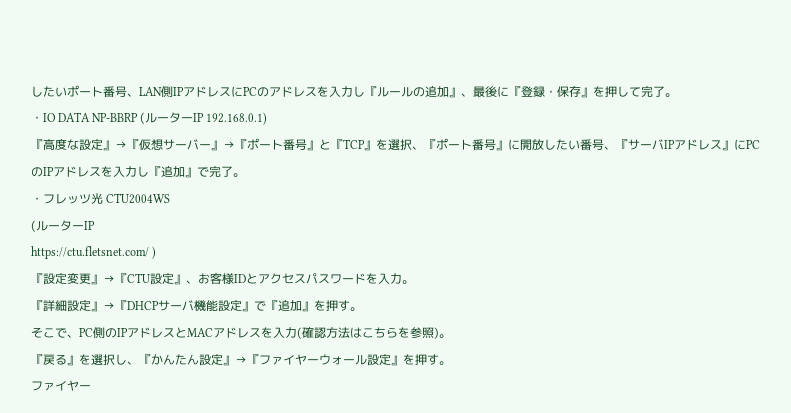したいポート番号、LAN側IPアドレスにPCのアドレスを入力し『ルールの追加』、最後に『登録・保存』を押して完了。
・IO DATA NP-BBRP (ルーターIP 192.168.0.1)
『高度な設定』→『仮想サーバー』→『ポート番号』と『TCP』を選択、『ポート番号』に開放したい番号、『サーバIPアドレス』にPCのIPアドレスを入力し『追加』で完了。
・フレッツ光 CTU2004WS
(ルーターIP
https://ctu.fletsnet.com/ )
『設定変更』→『CTU設定』、お客様IDとアクセスパスワードを入力。
『詳細設定』→『DHCPサーバ機能設定』で『追加』を押す。
そこで、PC側のIPアドレスとMACアドレスを入力(確認方法はこちらを参照)。
『戻る』を選択し、『かんたん設定』→『ファイヤーウォール設定』を押す。
ファイヤー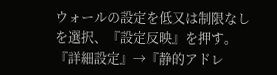ウォールの設定を低又は制限なしを選択、『設定反映』を押す。
『詳細設定』→『静的アドレ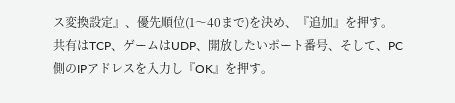ス変換設定』、優先順位(1〜40まで)を決め、『追加』を押す。
共有はTCP、ゲームはUDP、開放したいポート番号、そして、PC側のIPアドレスを入力し『OK』を押す。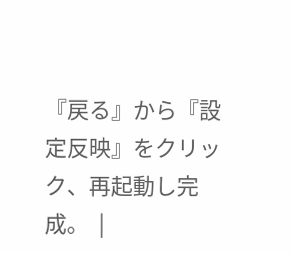『戻る』から『設定反映』をクリック、再起動し完成。  |